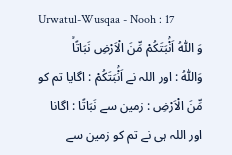Urwatul-Wusqaa - Nooh : 17
وَ اللّٰهُ اَنْۢبَتَكُمْ مِّنَ الْاَرْضِ نَبَاتًاۙ
وَاللّٰهُ : اور اللہ نے اَنْۢبَتَكُمْ : اگایا تم کو مِّنَ الْاَرْضِ : زمین سے نَبَاتًا : اگانا
اور اللہ ہی نے تم کو زمین سے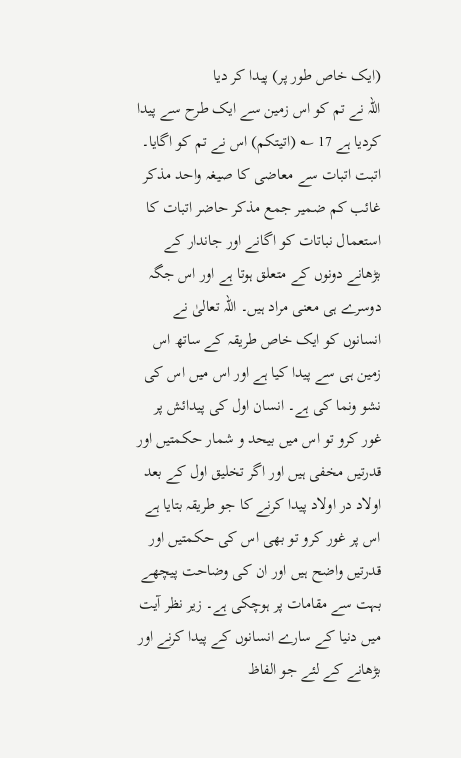(ایک خاص طور پر) پیدا کر دیا
اللہ نے تم کو اس زمین سے ایک طرح سے پیدا کردیا ہے 17 ؎ (اتیتکم) اس نے تم کو اگایا۔ اتبت اتبات سے معاضی کا صیغہ واحد مذکر غائب کم ضمیر جمع مذکر حاضر اتبات کا استعمال نباتات کو اگانے اور جاندار کے بڑھانے دونوں کے متعلق ہوتا ہے اور اس جگہ دوسرے ہی معنی مراد ہیں۔ اللہ تعالیٰ نے انسانوں کو ایک خاص طریقہ کے ساتھ اس زمین ہی سے پیدا کیا ہے اور اس میں اس کی نشو ونما کی ہے۔ انسان اول کی پیدائش پر غور کرو تو اس میں بیحد و شمار حکمتیں اور قدرتیں مخفی ہیں اور اگر تخلیق اول کے بعد اولاد در اولاد پیدا کرنے کا جو طریقہ بتایا ہے اس پر غور کرو تو بھی اس کی حکمتیں اور قدرتیں واضح ہیں اور ان کی وضاحت پیچھے بہت سے مقامات پر ہوچکی ہے۔ زیر نظر آیت میں دنیا کے سارے انسانوں کے پیدا کرنے اور بڑھانے کے لئے جو الفاظ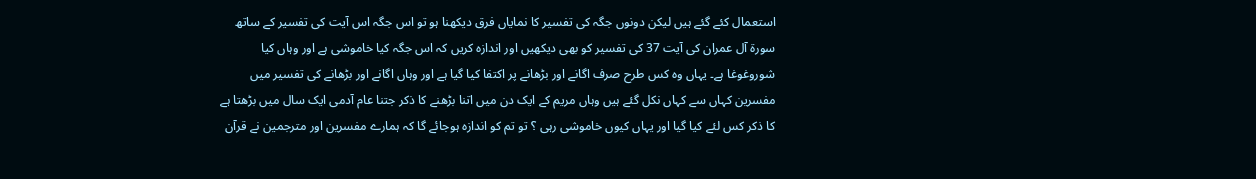استعمال کئے گئے ہیں لیکن دونوں جگہ کی تفسیر کا نمایاں فرق دیکھنا ہو تو اس جگہ اس آیت کی تفسیر کے ساتھ سورة آل عمران کی آیت 37 کی تفسیر کو بھی دیکھیں اور اندازہ کریں کہ اس جگہ کیا خاموشی ہے اور وہاں کیا شوروغوغا ہے۔ یہاں وہ کس طرح صرف اگانے اور بڑھانے پر اکتفا کیا گیا ہے اور وہاں اگانے اور بڑھانے کی تفسیر میں مفسرین کہاں سے کہاں نکل گئے ہیں وہاں مریم کے ایک دن میں اتنا بڑھنے کا ذکر جتنا عام آدمی ایک سال میں بڑھتا ہے کا ذکر کس لئے کیا گیا اور یہاں کیوں خاموشی رہی ؟ تو تم کو اندازہ ہوجائے گا کہ ہمارے مفسرین اور مترجمین نے قرآن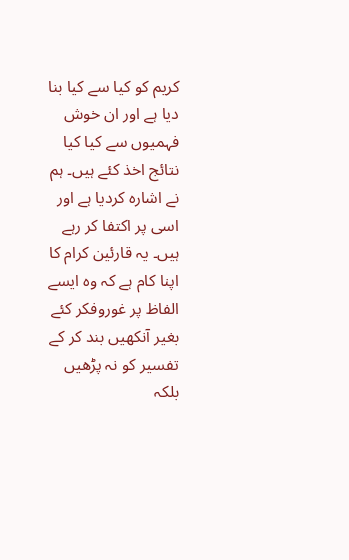کریم کو کیا سے کیا بنا دیا ہے اور ان خوش فہمیوں سے کیا کیا نتائج اخذ کئے ہیں۔ ہم نے اشارہ کردیا ہے اور اسی پر اکتفا کر رہے ہیں۔ یہ قارئین کرام کا اپنا کام ہے کہ وہ ایسے الفاظ پر غوروفکر کئے بغیر آنکھیں بند کر کے تفسیر کو نہ پڑھیں بلکہ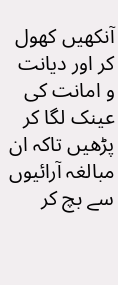آنکھیں کھول کر اور دیانت و امانت کی عینک لگا کر پڑھیں تاکہ ان مبالغہ آرائیوں سے بچ کر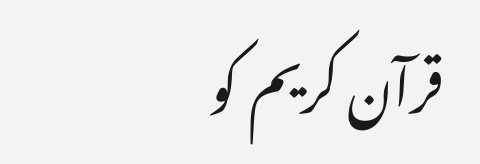قرآن کریم کو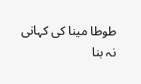طوطا مینا کی کہانی نہ بنا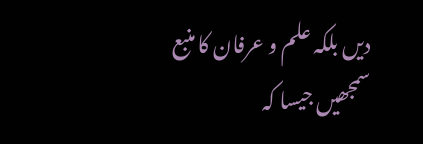دیں بلکہ علم و عرفان کا منبع سمجھیں جیسا کہ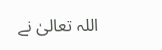اللہ تعالیٰ نے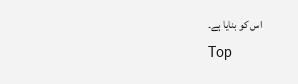اس کو بنایا ہے۔
Top